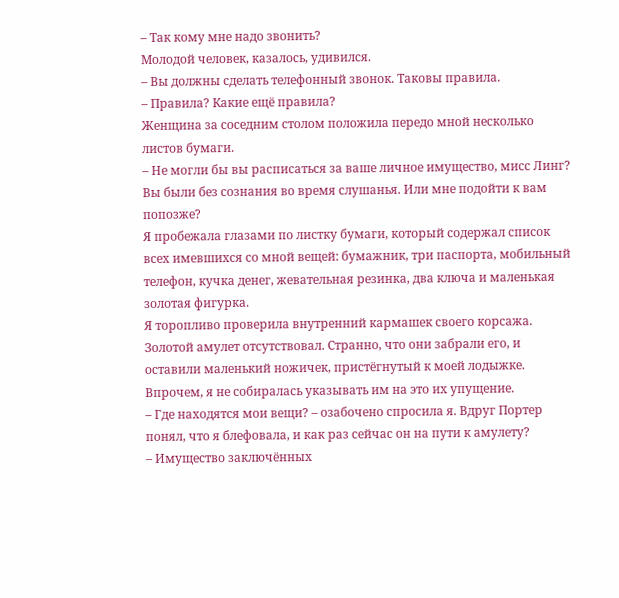– Так кому мне надо звонить?
Молодой человек, казалось, удивился.
– Вы должны сделать телефонный звонок. Таковы правила.
– Правила? Какие ещё правила?
Женщина за соседним столом положила передо мной несколько листов бумаги.
– Не могли бы вы расписаться за ваше личное имущество, мисс Линг? Вы были без сознания во время слушанья. Или мне подойти к вам попозже?
Я пробежала глазами по листку бумаги, который содержал список всех имевшихся со мной вещей: бумажник, три паспорта, мобильный телефон, кучка денег, жевательная резинка, два ключа и маленькая золотая фигурка.
Я торопливо проверила внутренний кармашек своего корсажа. Золотой амулет отсутствовал. Странно, что они забрали его, и оставили маленький ножичек, пристёгнутый к моей лодыжке. Впрочем, я не собиралась указывать им на это их упущение.
– Где находятся мои вещи? – озабочено спросила я. Вдруг Портер понял, что я блефовала, и как раз сейчас он на пути к амулету?
– Имущество заключённых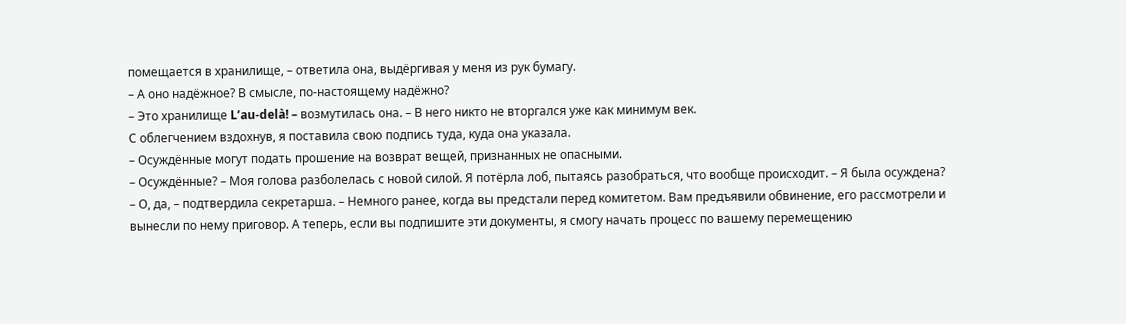помещается в хранилище, – ответила она, выдёргивая у меня из рук бумагу.
– А оно надёжное? В смысле, по-настоящему надёжно?
– Это хранилище L’au-delà! – возмутилась она. – В него никто не вторгался уже как минимум век.
С облегчением вздохнув, я поставила свою подпись туда, куда она указала.
– Осуждённые могут подать прошение на возврат вещей, признанных не опасными.
– Осуждённые? – Моя голова разболелась с новой силой. Я потёрла лоб, пытаясь разобраться, что вообще происходит. – Я была осуждена?
– О, да, – подтвердила секретарша. – Немного ранее, когда вы предстали перед комитетом. Вам предъявили обвинение, его рассмотрели и вынесли по нему приговор. А теперь, если вы подпишите эти документы, я смогу начать процесс по вашему перемещению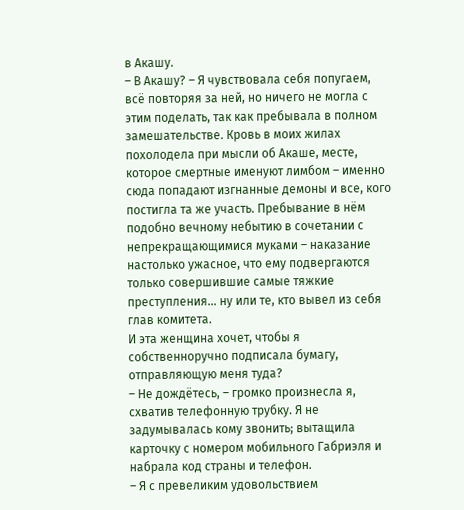в Акашу.
– В Акашу? – Я чувствовала себя попугаем, всё повторяя за ней, но ничего не могла с этим поделать, так как пребывала в полном замешательстве. Кровь в моих жилах похолодела при мысли об Акаше, месте, которое смертные именуют лимбом – именно сюда попадают изгнанные демоны и все, кого постигла та же участь. Пребывание в нём подобно вечному небытию в сочетании с непрекращающимися муками – наказание настолько ужасное, что ему подвергаются только совершившие самые тяжкие преступления… ну или те, кто вывел из себя глав комитета.
И эта женщина хочет, чтобы я собственноручно подписала бумагу, отправляющую меня туда?
– Не дождётесь, – громко произнесла я, схватив телефонную трубку. Я не задумывалась кому звонить; вытащила карточку с номером мобильного Габриэля и набрала код страны и телефон.
– Я с превеликим удовольствием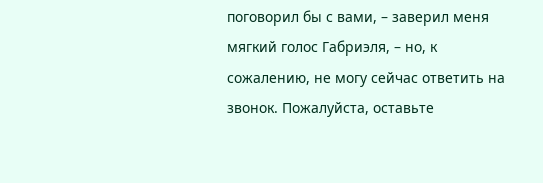поговорил бы с вами, – заверил меня мягкий голос Габриэля, – но, к сожалению, не могу сейчас ответить на звонок. Пожалуйста, оставьте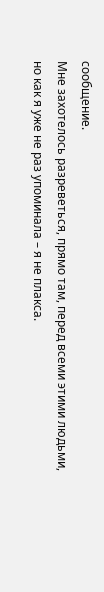сообщение.
Мне захотелось разреветься, прямо там, перед всеми этими людьми, но как я уже не раз упоминала – я не плакса.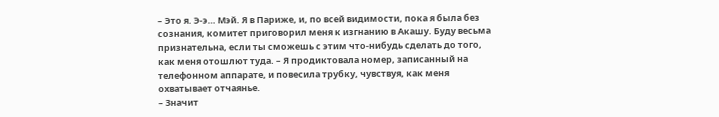– Это я. Э-э… Мэй. Я в Париже, и, по всей видимости, пока я была без сознания, комитет приговорил меня к изгнанию в Акашу. Буду весьма признательна, если ты сможешь с этим что-нибудь сделать до того, как меня отошлют туда. – Я продиктовала номер, записанный на телефонном аппарате, и повесила трубку, чувствуя, как меня охватывает отчаянье.
– Значит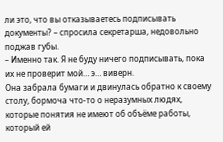ли это, что вы отказываетесь подписывать документы? – спросила секретарша, недовольно поджав губы.
– Именно так. Я не буду ничего подписывать, пока их не проверит мой… э… виверн.
Она забрала бумаги и двинулась обратно к своему столу, бормоча что-то о неразумных людях, которые понятия не имеют об объёме работы, который ей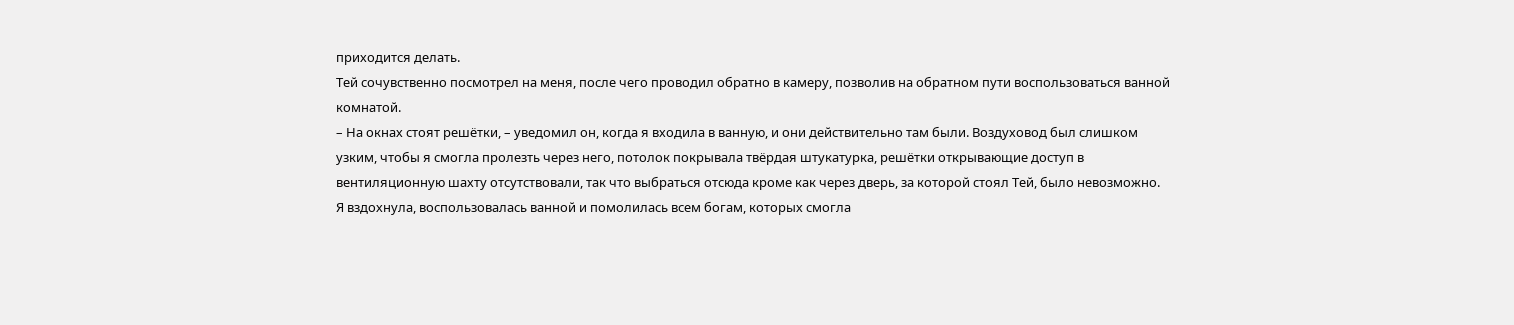приходится делать.
Тей сочувственно посмотрел на меня, после чего проводил обратно в камеру, позволив на обратном пути воспользоваться ванной комнатой.
– На окнах стоят решётки, – уведомил он, когда я входила в ванную, и они действительно там были. Воздуховод был слишком узким, чтобы я смогла пролезть через него, потолок покрывала твёрдая штукатурка, решётки открывающие доступ в вентиляционную шахту отсутствовали, так что выбраться отсюда кроме как через дверь, за которой стоял Тей, было невозможно.
Я вздохнула, воспользовалась ванной и помолилась всем богам, которых смогла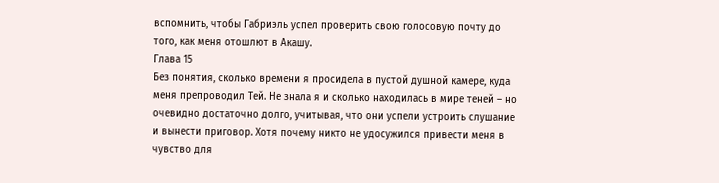вспомнить, чтобы Габриэль успел проверить свою голосовую почту до того, как меня отошлют в Акашу.
Глава 15
Без понятия, сколько времени я просидела в пустой душной камере, куда меня препроводил Тей. Не знала я и сколько находилась в мире теней – но очевидно достаточно долго, учитывая, что они успели устроить слушание и вынести приговор. Хотя почему никто не удосужился привести меня в чувство для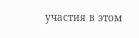участия в этом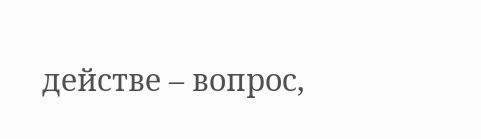действе – вопрос,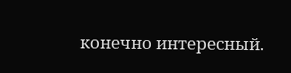конечно интересный.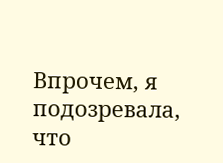Впрочем, я подозревала, что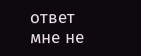ответ мне не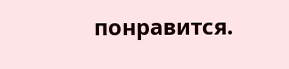понравится.